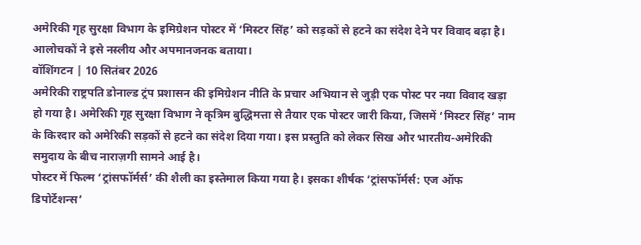अमेरिकी गृह सुरक्षा विभाग के इमिग्रेशन पोस्टर में ‘मिस्टर सिंह’ को सड़कों से हटने का संदेश देने पर विवाद बढ़ा है। आलोचकों ने इसे नस्लीय और अपमानजनक बताया।
वॉशिंगटन | 10 सितंबर 2026
अमेरिकी राष्ट्रपति डोनाल्ड ट्रंप प्रशासन की इमिग्रेशन नीति के प्रचार अभियान से जुड़ी एक पोस्ट पर नया विवाद खड़ा हो गया है। अमेरिकी गृह सुरक्षा विभाग ने कृत्रिम बुद्धिमत्ता से तैयार एक पोस्टर जारी किया, जिसमें ‘मिस्टर सिंह’ नाम के किरदार को अमेरिकी सड़कों से हटने का संदेश दिया गया। इस प्रस्तुति को लेकर सिख और भारतीय-अमेरिकी समुदाय के बीच नाराज़गी सामने आई है।
पोस्टर में फिल्म ‘ट्रांसफॉर्मर्स’ की शैली का इस्तेमाल किया गया है। इसका शीर्षक ‘ट्रांसफॉर्मर्स: एज ऑफ डिपोर्टेशन्स’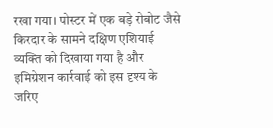रखा गया। पोस्टर में एक बड़े रोबोट जैसे किरदार के सामने दक्षिण एशियाई व्यक्ति को दिखाया गया है और इमिग्रेशन कार्रवाई को इस दृश्य के जरिए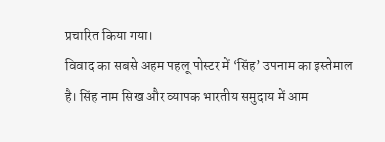प्रचारित किया गया।
विवाद का सबसे अहम पहलू पोस्टर में ‘सिंह’ उपनाम का इस्तेमाल है। सिंह नाम सिख और व्यापक भारतीय समुदाय में आम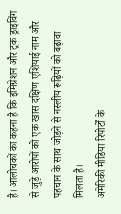है। आलोचकों का कहना है कि इमिग्रेशन और ट्रक ड्राइविंग से जुड़े आरोपों को एक खास दक्षिण एशियाई नाम और पहचान के साथ जोड़ने से नस्लीय रूढ़ियों को बढ़ावा मिलता है।
अमेरिकी मीडिया रिपोर्टों के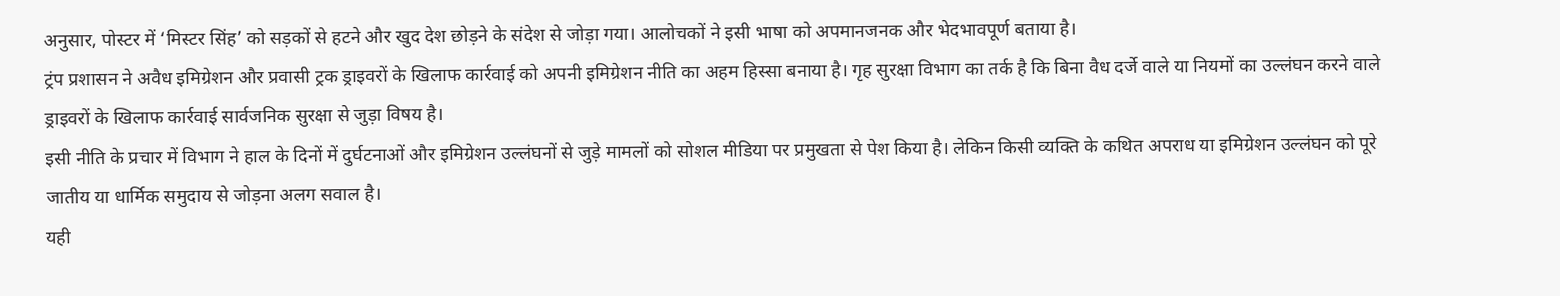अनुसार, पोस्टर में ‘मिस्टर सिंह’ को सड़कों से हटने और खुद देश छोड़ने के संदेश से जोड़ा गया। आलोचकों ने इसी भाषा को अपमानजनक और भेदभावपूर्ण बताया है।
ट्रंप प्रशासन ने अवैध इमिग्रेशन और प्रवासी ट्रक ड्राइवरों के खिलाफ कार्रवाई को अपनी इमिग्रेशन नीति का अहम हिस्सा बनाया है। गृह सुरक्षा विभाग का तर्क है कि बिना वैध दर्जे वाले या नियमों का उल्लंघन करने वाले ड्राइवरों के खिलाफ कार्रवाई सार्वजनिक सुरक्षा से जुड़ा विषय है।
इसी नीति के प्रचार में विभाग ने हाल के दिनों में दुर्घटनाओं और इमिग्रेशन उल्लंघनों से जुड़े मामलों को सोशल मीडिया पर प्रमुखता से पेश किया है। लेकिन किसी व्यक्ति के कथित अपराध या इमिग्रेशन उल्लंघन को पूरे जातीय या धार्मिक समुदाय से जोड़ना अलग सवाल है।
यही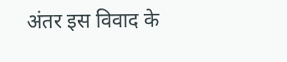अंतर इस विवाद के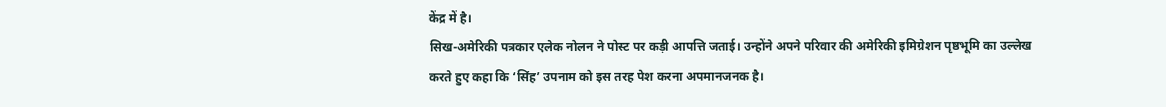केंद्र में है।
सिख-अमेरिकी पत्रकार एलेक नोलन ने पोस्ट पर कड़ी आपत्ति जताई। उन्होंने अपने परिवार की अमेरिकी इमिग्रेशन पृष्ठभूमि का उल्लेख करते हुए कहा कि ‘सिंह’ उपनाम को इस तरह पेश करना अपमानजनक है।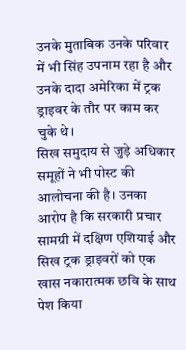उनके मुताबिक उनके परिवार में भी सिंह उपनाम रहा है और उनके दादा अमेरिका में ट्रक ड्राइवर के तौर पर काम कर चुके थे।
सिख समुदाय से जुड़े अधिकार समूहों ने भी पोस्ट की आलोचना की है। उनका आरोप है कि सरकारी प्रचार सामग्री में दक्षिण एशियाई और सिख ट्रक ड्राइवरों को एक खास नकारात्मक छवि के साथ पेश किया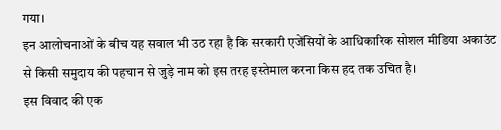गया।
इन आलोचनाओं के बीच यह सवाल भी उठ रहा है कि सरकारी एजेंसियों के आधिकारिक सोशल मीडिया अकाउंट से किसी समुदाय की पहचान से जुड़े नाम को इस तरह इस्तेमाल करना किस हद तक उचित है।
इस विवाद की एक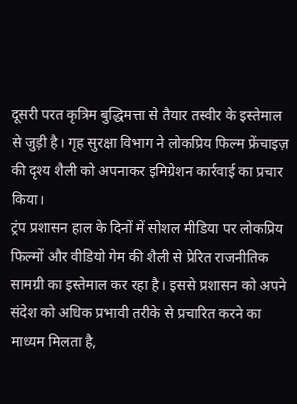दूसरी परत कृत्रिम बुद्धिमत्ता से तैयार तस्वीर के इस्तेमाल से जुड़ी है। गृह सुरक्षा विभाग ने लोकप्रिय फिल्म फ्रेंचाइज़ की दृश्य शैली को अपनाकर इमिग्रेशन कार्रवाई का प्रचार किया।
ट्रंप प्रशासन हाल के दिनों में सोशल मीडिया पर लोकप्रिय फिल्मों और वीडियो गेम की शैली से प्रेरित राजनीतिक सामग्री का इस्तेमाल कर रहा है। इससे प्रशासन को अपने संदेश को अधिक प्रभावी तरीके से प्रचारित करने का माध्यम मिलता है,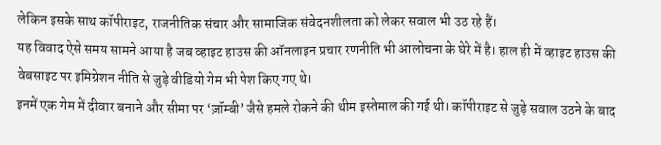लेकिन इसके साथ कॉपीराइट, राजनीतिक संचार और सामाजिक संवेदनशीलता को लेकर सवाल भी उठ रहे हैं।
यह विवाद ऐसे समय सामने आया है जब व्हाइट हाउस की ऑनलाइन प्रचार रणनीति भी आलोचना के घेरे में है। हाल ही में व्हाइट हाउस की वेबसाइट पर इमिग्रेशन नीति से जुड़े वीडियो गेम भी पेश किए गए थे।
इनमें एक गेम में दीवार बनाने और सीमा पर ‘ज़ॉम्बी’ जैसे हमले रोकने की थीम इस्तेमाल की गई थी। कॉपीराइट से जुड़े सवाल उठने के बाद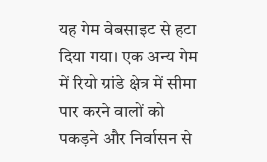यह गेम वेबसाइट से हटा दिया गया। एक अन्य गेम में रियो ग्रांडे क्षेत्र में सीमा पार करने वालों को पकड़ने और निर्वासन से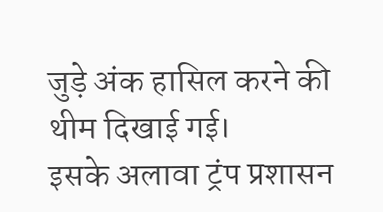जुड़े अंक हासिल करने की थीम दिखाई गई।
इसके अलावा ट्रंप प्रशासन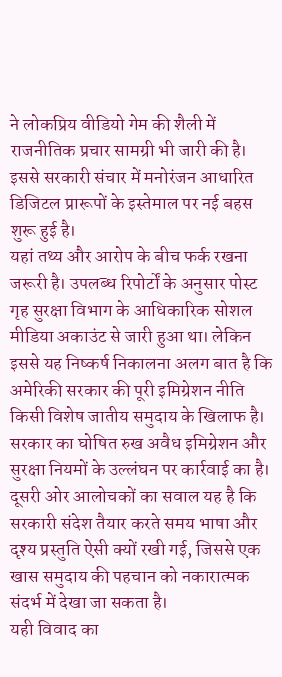ने लोकप्रिय वीडियो गेम की शैली में राजनीतिक प्रचार सामग्री भी जारी की है। इससे सरकारी संचार में मनोरंजन आधारित डिजिटल प्रारूपों के इस्तेमाल पर नई बहस शुरू हुई है।
यहां तथ्य और आरोप के बीच फर्क रखना जरूरी है। उपलब्ध रिपोर्टों के अनुसार पोस्ट गृह सुरक्षा विभाग के आधिकारिक सोशल मीडिया अकाउंट से जारी हुआ था। लेकिन इससे यह निष्कर्ष निकालना अलग बात है कि अमेरिकी सरकार की पूरी इमिग्रेशन नीति किसी विशेष जातीय समुदाय के खिलाफ है।
सरकार का घोषित रुख अवैध इमिग्रेशन और सुरक्षा नियमों के उल्लंघन पर कार्रवाई का है। दूसरी ओर आलोचकों का सवाल यह है कि सरकारी संदेश तैयार करते समय भाषा और दृश्य प्रस्तुति ऐसी क्यों रखी गई, जिससे एक खास समुदाय की पहचान को नकारात्मक संदर्भ में देखा जा सकता है।
यही विवाद का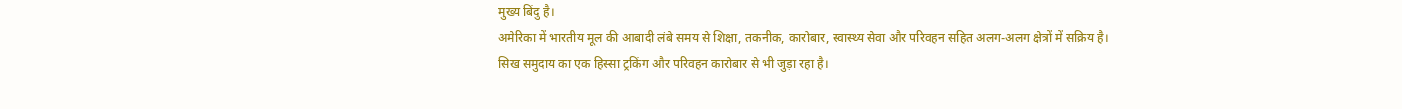मुख्य बिंदु है।
अमेरिका में भारतीय मूल की आबादी लंबे समय से शिक्षा, तकनीक, कारोबार, स्वास्थ्य सेवा और परिवहन सहित अलग-अलग क्षेत्रों में सक्रिय है। सिख समुदाय का एक हिस्सा ट्रकिंग और परिवहन कारोबार से भी जुड़ा रहा है।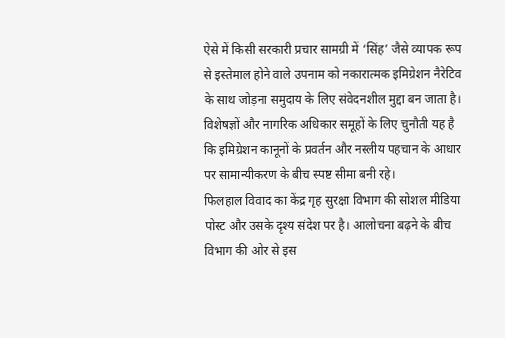ऐसे में किसी सरकारी प्रचार सामग्री में ‘सिंह’ जैसे व्यापक रूप से इस्तेमाल होने वाले उपनाम को नकारात्मक इमिग्रेशन नैरेटिव के साथ जोड़ना समुदाय के लिए संवेदनशील मुद्दा बन जाता है।
विशेषज्ञों और नागरिक अधिकार समूहों के लिए चुनौती यह है कि इमिग्रेशन कानूनों के प्रवर्तन और नस्लीय पहचान के आधार पर सामान्यीकरण के बीच स्पष्ट सीमा बनी रहे।
फिलहाल विवाद का केंद्र गृह सुरक्षा विभाग की सोशल मीडिया पोस्ट और उसके दृश्य संदेश पर है। आलोचना बढ़ने के बीच विभाग की ओर से इस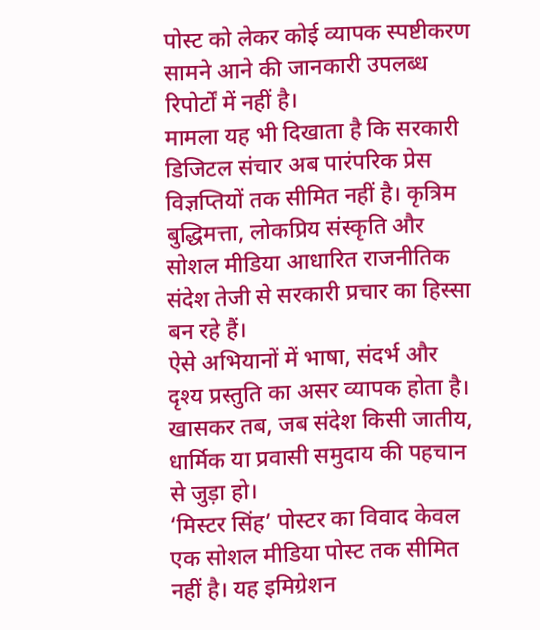पोस्ट को लेकर कोई व्यापक स्पष्टीकरण सामने आने की जानकारी उपलब्ध रिपोर्टों में नहीं है।
मामला यह भी दिखाता है कि सरकारी डिजिटल संचार अब पारंपरिक प्रेस विज्ञप्तियों तक सीमित नहीं है। कृत्रिम बुद्धिमत्ता, लोकप्रिय संस्कृति और सोशल मीडिया आधारित राजनीतिक संदेश तेजी से सरकारी प्रचार का हिस्सा बन रहे हैं।
ऐसे अभियानों में भाषा, संदर्भ और दृश्य प्रस्तुति का असर व्यापक होता है। खासकर तब, जब संदेश किसी जातीय, धार्मिक या प्रवासी समुदाय की पहचान से जुड़ा हो।
‘मिस्टर सिंह’ पोस्टर का विवाद केवल एक सोशल मीडिया पोस्ट तक सीमित नहीं है। यह इमिग्रेशन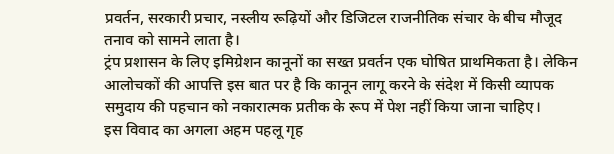प्रवर्तन, सरकारी प्रचार, नस्लीय रूढ़ियों और डिजिटल राजनीतिक संचार के बीच मौजूद तनाव को सामने लाता है।
ट्रंप प्रशासन के लिए इमिग्रेशन कानूनों का सख्त प्रवर्तन एक घोषित प्राथमिकता है। लेकिन आलोचकों की आपत्ति इस बात पर है कि कानून लागू करने के संदेश में किसी व्यापक समुदाय की पहचान को नकारात्मक प्रतीक के रूप में पेश नहीं किया जाना चाहिए।
इस विवाद का अगला अहम पहलू गृह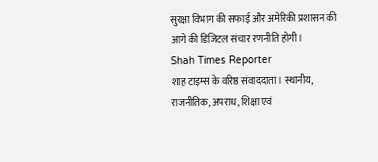सुरक्षा विभाग की सफाई और अमेरिकी प्रशासन की आगे की डिजिटल संचार रणनीति होगी।
Shah Times Reporter
शाह टाइम्स के वरिष्ठ संवाददाता। स्थानीय, राजनीतिक, अपराध, शिक्षा एवं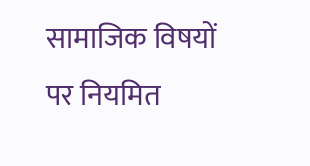सामाजिक विषयों पर नियमित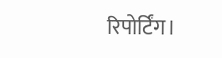रिपोर्टिंग।